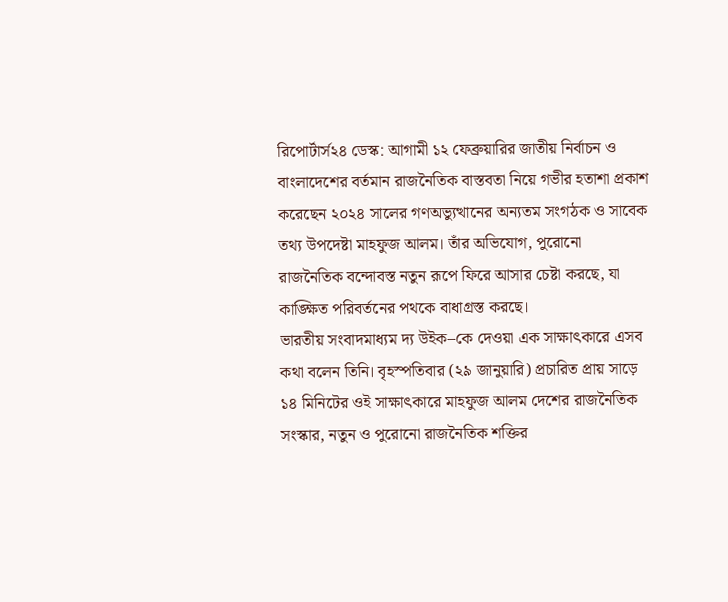রিপোর্টার্স২৪ ডেস্ক: আগামী ১২ ফেব্রুয়ারির জাতীয় নির্বাচন ও বাংলাদেশের বর্তমান রাজনৈতিক বাস্তবতা নিয়ে গভীর হতাশা প্রকাশ করেছেন ২০২৪ সালের গণঅভ্যুত্থানের অন্যতম সংগঠক ও সাবেক তথ্য উপদেষ্টা মাহফুজ আলম। তাঁর অভিযোগ, পুরোনো রাজনৈতিক বন্দোবস্ত নতুন রূপে ফিরে আসার চেষ্টা করছে, যা কাঙ্ক্ষিত পরিবর্তনের পথকে বাধাগ্রস্ত করছে।
ভারতীয় সংবাদমাধ্যম দ্য উইক–কে দেওয়া এক সাক্ষাৎকারে এসব কথা বলেন তিনি। বৃহস্পতিবার (২৯ জানুয়ারি) প্রচারিত প্রায় সাড়ে ১৪ মিনিটের ওই সাক্ষাৎকারে মাহফুজ আলম দেশের রাজনৈতিক সংস্কার, নতুন ও পুরোনো রাজনৈতিক শক্তির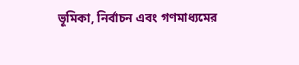ভূমিকা, নির্বাচন এবং গণমাধ্যমের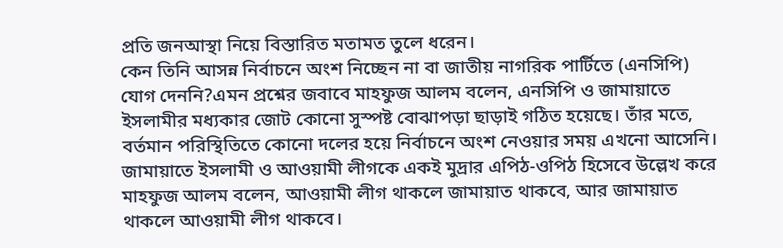প্রতি জনআস্থা নিয়ে বিস্তারিত মতামত তুলে ধরেন।
কেন তিনি আসন্ন নির্বাচনে অংশ নিচ্ছেন না বা জাতীয় নাগরিক পার্টিতে (এনসিপি) যোগ দেননি?এমন প্রশ্নের জবাবে মাহফুজ আলম বলেন, এনসিপি ও জামায়াতে ইসলামীর মধ্যকার জোট কোনো সুস্পষ্ট বোঝাপড়া ছাড়াই গঠিত হয়েছে। তাঁর মতে, বর্তমান পরিস্থিতিতে কোনো দলের হয়ে নির্বাচনে অংশ নেওয়ার সময় এখনো আসেনি।
জামায়াতে ইসলামী ও আওয়ামী লীগকে একই মুদ্রার এপিঠ-ওপিঠ হিসেবে উল্লেখ করে মাহফুজ আলম বলেন, আওয়ামী লীগ থাকলে জামায়াত থাকবে, আর জামায়াত থাকলে আওয়ামী লীগ থাকবে।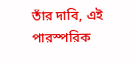তাঁর দাবি, এই পারস্পরিক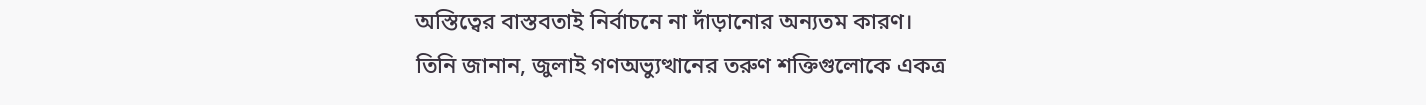অস্তিত্বের বাস্তবতাই নির্বাচনে না দাঁড়ানোর অন্যতম কারণ।
তিনি জানান, জুলাই গণঅভ্যুত্থানের তরুণ শক্তিগুলোকে একত্র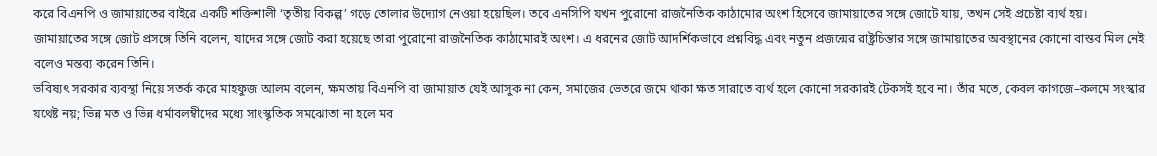করে বিএনপি ও জামায়াতের বাইরে একটি শক্তিশালী ‘তৃতীয় বিকল্প’ গড়ে তোলার উদ্যোগ নেওয়া হয়েছিল। তবে এনসিপি যখন পুরোনো রাজনৈতিক কাঠামোর অংশ হিসেবে জামায়াতের সঙ্গে জোটে যায়, তখন সেই প্রচেষ্টা ব্যর্থ হয়।
জামায়াতের সঙ্গে জোট প্রসঙ্গে তিনি বলেন, যাদের সঙ্গে জোট করা হয়েছে তারা পুরোনো রাজনৈতিক কাঠামোরই অংশ। এ ধরনের জোট আদর্শিকভাবে প্রশ্নবিদ্ধ এবং নতুন প্রজন্মের রাষ্ট্রচিন্তার সঙ্গে জামায়াতের অবস্থানের কোনো বাস্তব মিল নেই বলেও মন্তব্য করেন তিনি।
ভবিষ্যৎ সরকার ব্যবস্থা নিয়ে সতর্ক করে মাহফুজ আলম বলেন, ক্ষমতায় বিএনপি বা জামায়াত যেই আসুক না কেন, সমাজের ভেতরে জমে থাকা ক্ষত সারাতে ব্যর্থ হলে কোনো সরকারই টেকসই হবে না। তাঁর মতে, কেবল কাগজে–কলমে সংস্কার যথেষ্ট নয়; ভিন্ন মত ও ভিন্ন ধর্মাবলম্বীদের মধ্যে সাংস্কৃতিক সমঝোতা না হলে মব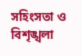সহিংসতা ও বিশৃঙ্খলা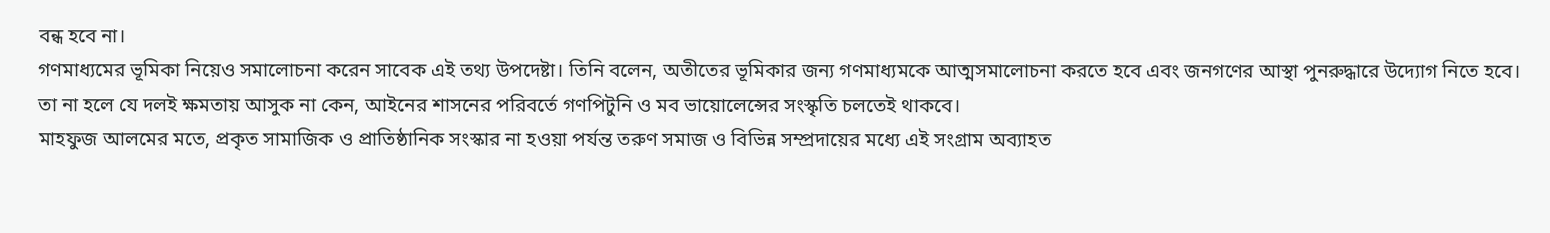বন্ধ হবে না।
গণমাধ্যমের ভূমিকা নিয়েও সমালোচনা করেন সাবেক এই তথ্য উপদেষ্টা। তিনি বলেন, অতীতের ভূমিকার জন্য গণমাধ্যমকে আত্মসমালোচনা করতে হবে এবং জনগণের আস্থা পুনরুদ্ধারে উদ্যোগ নিতে হবে। তা না হলে যে দলই ক্ষমতায় আসুক না কেন, আইনের শাসনের পরিবর্তে গণপিটুনি ও মব ভায়োলেন্সের সংস্কৃতি চলতেই থাকবে।
মাহফুজ আলমের মতে, প্রকৃত সামাজিক ও প্রাতিষ্ঠানিক সংস্কার না হওয়া পর্যন্ত তরুণ সমাজ ও বিভিন্ন সম্প্রদায়ের মধ্যে এই সংগ্রাম অব্যাহত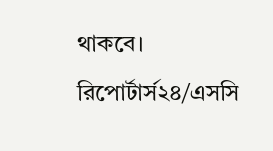থাকবে।
রিপোর্টার্স২৪/এসসি